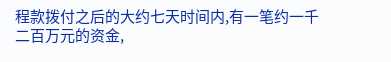程款拨付之后的大约七天时间内,有一笔约一千二百万元的资金,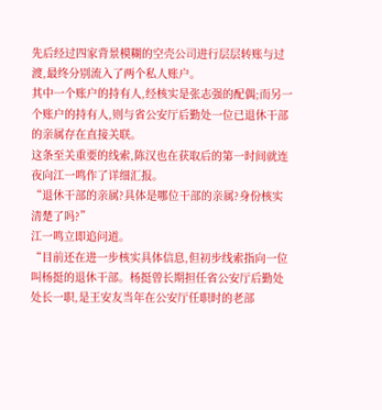先后经过四家背景模糊的空壳公司进行层层转账与过渡,最终分别流入了两个私人账户。
其中一个账户的持有人,经核实是张志强的配偶;而另一个账户的持有人,则与省公安厅后勤处一位已退休干部的亲属存在直接关联。
这条至关重要的线索,陈汉也在获取后的第一时间就连夜向江一鸣作了详细汇报。
“退休干部的亲属?具体是哪位干部的亲属?身份核实清楚了吗?”
江一鸣立即追问道。
“目前还在进一步核实具体信息,但初步线索指向一位叫杨挺的退休干部。杨挺曾长期担任省公安厅后勤处处长一职,是王安友当年在公安厅任职时的老部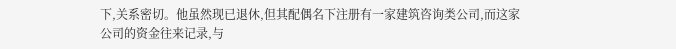下,关系密切。他虽然现已退休,但其配偶名下注册有一家建筑咨询类公司,而这家公司的资金往来记录,与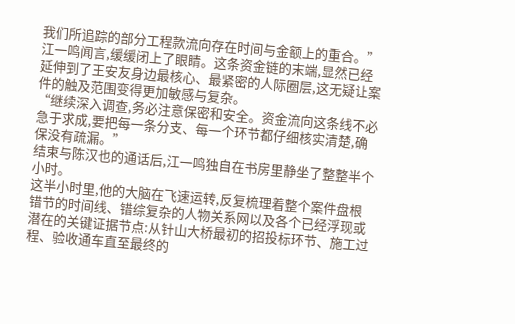我们所追踪的部分工程款流向存在时间与金额上的重合。”
江一鸣闻言,缓缓闭上了眼睛。这条资金链的末端,显然已经延伸到了王安友身边最核心、最紧密的人际圈层,这无疑让案件的触及范围变得更加敏感与复杂。
“继续深入调查,务必注意保密和安全。资金流向这条线不必急于求成,要把每一条分支、每一个环节都仔细核实清楚,确保没有疏漏。”
结束与陈汉也的通话后,江一鸣独自在书房里静坐了整整半个小时。
这半小时里,他的大脑在飞速运转,反复梳理着整个案件盘根错节的时间线、错综复杂的人物关系网以及各个已经浮现或潜在的关键证据节点:从针山大桥最初的招投标环节、施工过程、验收通车直至最终的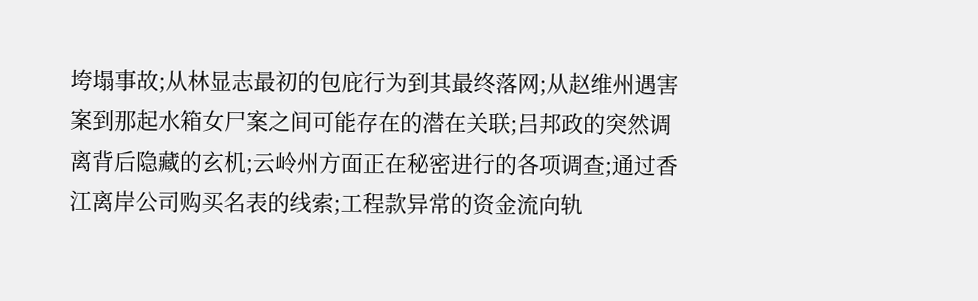垮塌事故;从林显志最初的包庇行为到其最终落网;从赵维州遇害案到那起水箱女尸案之间可能存在的潜在关联;吕邦政的突然调离背后隐藏的玄机;云岭州方面正在秘密进行的各项调查;通过香江离岸公司购买名表的线索;工程款异常的资金流向轨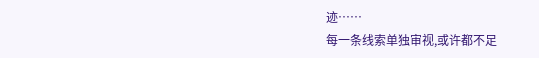迹……
每一条线索单独审视,或许都不足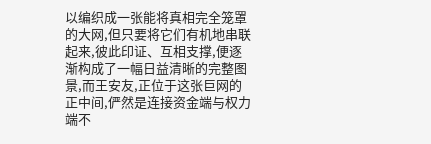以编织成一张能将真相完全笼罩的大网,但只要将它们有机地串联起来,彼此印证、互相支撑,便逐渐构成了一幅日益清晰的完整图景,而王安友,正位于这张巨网的正中间,俨然是连接资金端与权力端不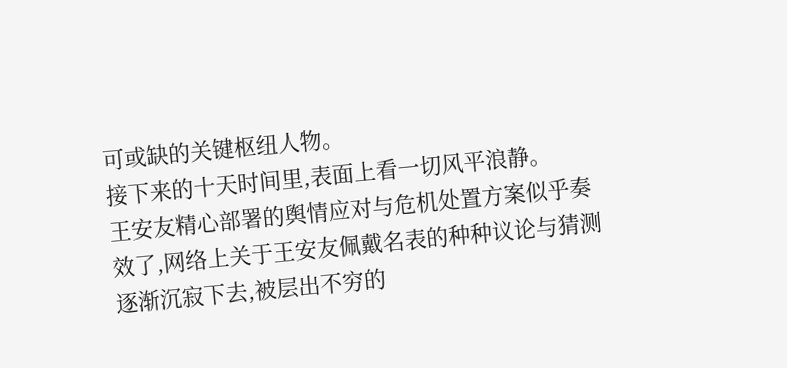可或缺的关键枢纽人物。
接下来的十天时间里,表面上看一切风平浪静。
王安友精心部署的舆情应对与危机处置方案似乎奏效了,网络上关于王安友佩戴名表的种种议论与猜测逐渐沉寂下去,被层出不穷的